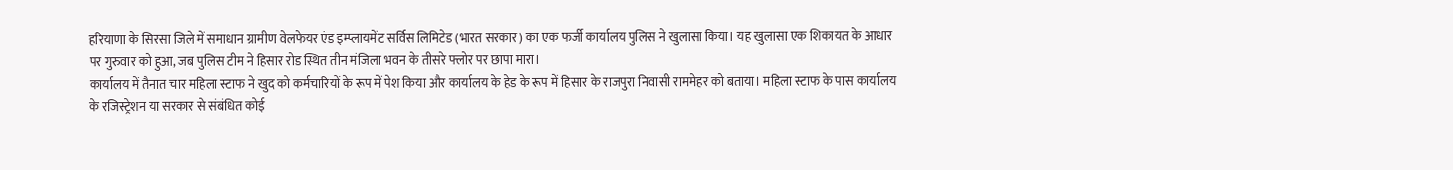हरियाणा के सिरसा जिले में समाधान ग्रामीण वेलफेयर एंड इम्प्लायमेंट सर्विस लिमिटेड (भारत सरकार) का एक फर्जी कार्यालय पुलिस ने खुलासा किया। यह खुलासा एक शिकायत के आधार पर गुरुवार को हुआ, जब पुलिस टीम ने हिसार रोड स्थित तीन मंजिला भवन के तीसरे फ्लोर पर छापा मारा।
कार्यालय में तैनात चार महिला स्टाफ ने खुद को कर्मचारियों के रूप में पेश किया और कार्यालय के हेड के रूप में हिसार के राजपुरा निवासी राममेहर को बताया। महिला स्टाफ के पास कार्यालय के रजिस्ट्रेशन या सरकार से संबंधित कोई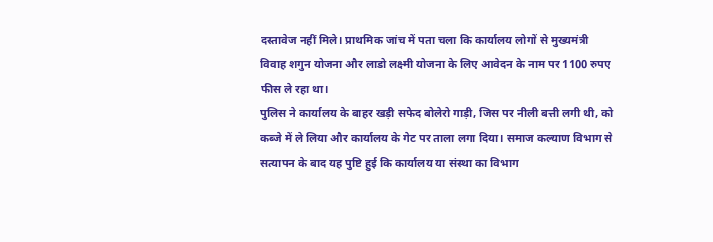दस्तावेज नहीं मिले। प्राथमिक जांच में पता चला कि कार्यालय लोगों से मुख्यमंत्री विवाह शगुन योजना और लाडो लक्ष्मी योजना के लिए आवेदन के नाम पर 1100 रुपए फीस ले रहा था।
पुलिस ने कार्यालय के बाहर खड़ी सफेद बोलेरो गाड़ी, जिस पर नीली बत्ती लगी थी, को कब्जे में ले लिया और कार्यालय के गेट पर ताला लगा दिया। समाज कल्याण विभाग से सत्यापन के बाद यह पुष्टि हुई कि कार्यालय या संस्था का विभाग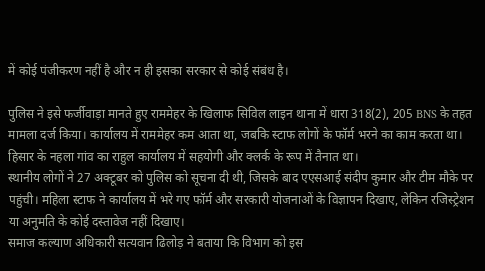में कोई पंजीकरण नहीं है और न ही इसका सरकार से कोई संबंध है।

पुलिस ने इसे फर्जीवाड़ा मानते हुए राममेहर के खिलाफ सिविल लाइन थाना में धारा 318(2), 205 BNS के तहत मामला दर्ज किया। कार्यालय में राममेहर कम आता था, जबकि स्टाफ लोगों के फॉर्म भरने का काम करता था। हिसार के नहला गांव का राहुल कार्यालय में सहयोगी और क्लर्क के रूप में तैनात था।
स्थानीय लोगों ने 27 अक्टूबर को पुलिस को सूचना दी थी, जिसके बाद एएसआई संदीप कुमार और टीम मौके पर पहुंची। महिला स्टाफ ने कार्यालय में भरे गए फॉर्म और सरकारी योजनाओं के विज्ञापन दिखाए, लेकिन रजिस्ट्रेशन या अनुमति के कोई दस्तावेज नहीं दिखाए।
समाज कल्याण अधिकारी सत्यवान ढिलोड़ ने बताया कि विभाग को इस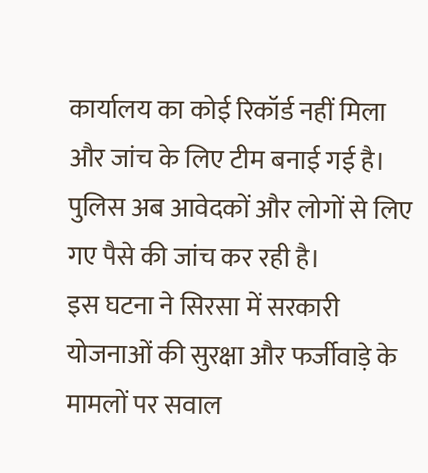कार्यालय का कोई रिकॉर्ड नहीं मिला और जांच के लिए टीम बनाई गई है। पुलिस अब आवेदकों और लोगों से लिए गए पैसे की जांच कर रही है।
इस घटना ने सिरसा में सरकारी योजनाओं की सुरक्षा और फर्जीवाड़े के मामलों पर सवाल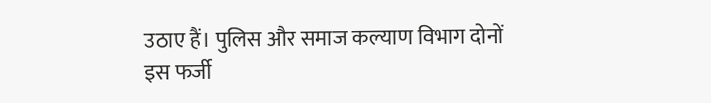उठाए हैं। पुलिस और समाज कल्याण विभाग दोनों इस फर्जी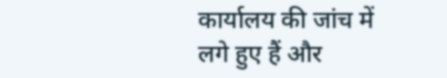कार्यालय की जांच में लगे हुए हैं और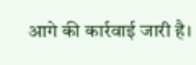आगे की कार्रवाई जारी है।